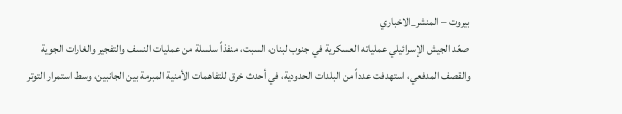بيروت – المنشر_الاخباري
صعّد الجيش الإسرائيلي عملياته العسكرية في جنوب لبنان، السبت، منفذاً سلسلة من عمليات النسف والتفجير والغارات الجوية والقصف المدفعي، استهدفت عدداً من البلدات الحدودية، في أحدث خرق للتفاهمات الأمنية المبرمة بين الجانبين، وسط استمرار التوتر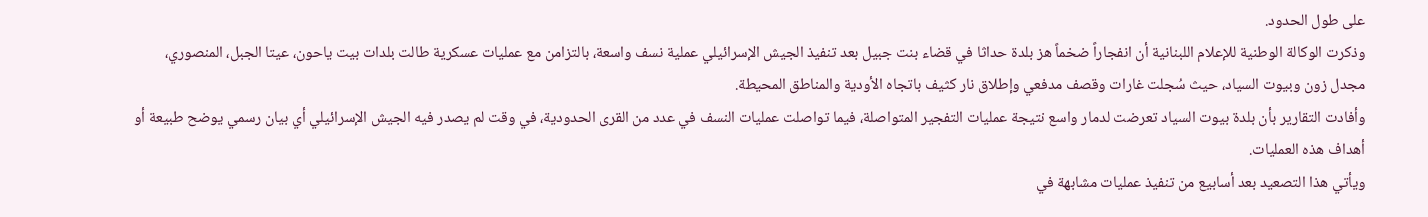على طول الحدود.
وذكرت الوكالة الوطنية للإعلام اللبنانية أن انفجاراً ضخماً هز بلدة حداثا في قضاء بنت جبيل بعد تنفيذ الجيش الإسرائيلي عملية نسف واسعة، بالتزامن مع عمليات عسكرية طالت بلدات بيت ياحون، عيتا الجبل، المنصوري، مجدل زون وبيوت السياد، حيث سُجلت غارات وقصف مدفعي وإطلاق نار كثيف باتجاه الأودية والمناطق المحيطة.
وأفادت التقارير بأن بلدة بيوت السياد تعرضت لدمار واسع نتيجة عمليات التفجير المتواصلة، فيما تواصلت عمليات النسف في عدد من القرى الحدودية، في وقت لم يصدر فيه الجيش الإسرائيلي أي بيان رسمي يوضح طبيعة أو أهداف هذه العمليات.
ويأتي هذا التصعيد بعد أسابيع من تنفيذ عمليات مشابهة في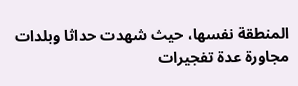المنطقة نفسها، حيث شهدت حداثا وبلدات مجاورة عدة تفجيرات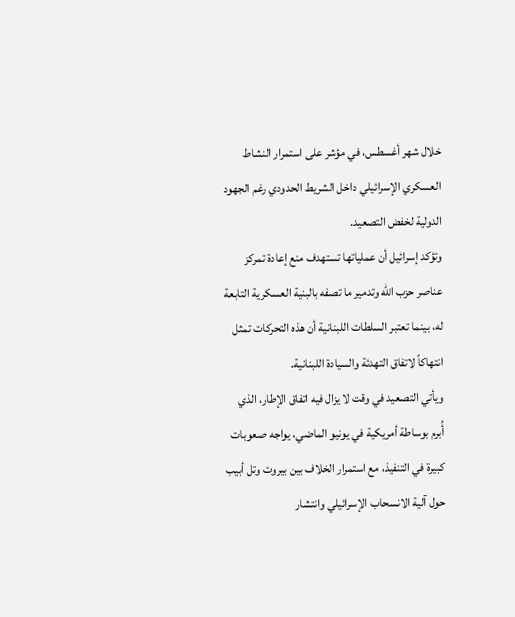خلال شهر أغسطس، في مؤشر على استمرار النشاط العسكري الإسرائيلي داخل الشريط الحدودي رغم الجهود الدولية لخفض التصعيد.
وتؤكد إسرائيل أن عملياتها تستهدف منع إعادة تمركز عناصر حزب الله وتدمير ما تصفه بالبنية العسكرية التابعة له، بينما تعتبر السلطات اللبنانية أن هذه التحركات تمثل انتهاكاً لاتفاق التهدئة والسيادة اللبنانية.
ويأتي التصعيد في وقت لا يزال فيه اتفاق الإطار، الذي أُبرم بوساطة أمريكية في يونيو الماضي، يواجه صعوبات كبيرة في التنفيذ، مع استمرار الخلاف بين بيروت وتل أبيب حول آلية الانسحاب الإسرائيلي وانتشار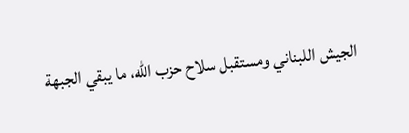الجيش اللبناني ومستقبل سلاح حزب الله، ما يبقي الجبهة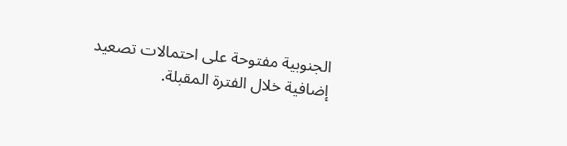الجنوبية مفتوحة على احتمالات تصعيد إضافية خلال الفترة المقبلة.